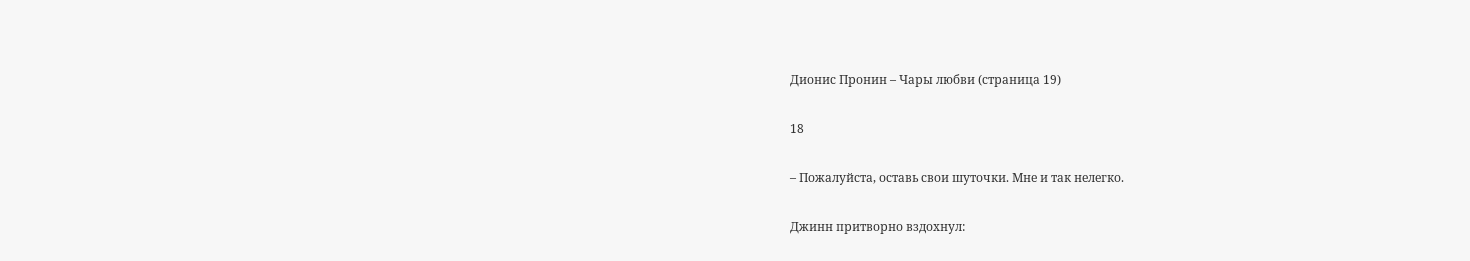Дионис Пронин – Чары любви (страница 19)

18

– Пожалуйста, оставь свои шуточки. Мне и так нелегко.

Джинн притворно вздохнул: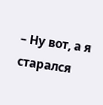– Ну вот, а я старался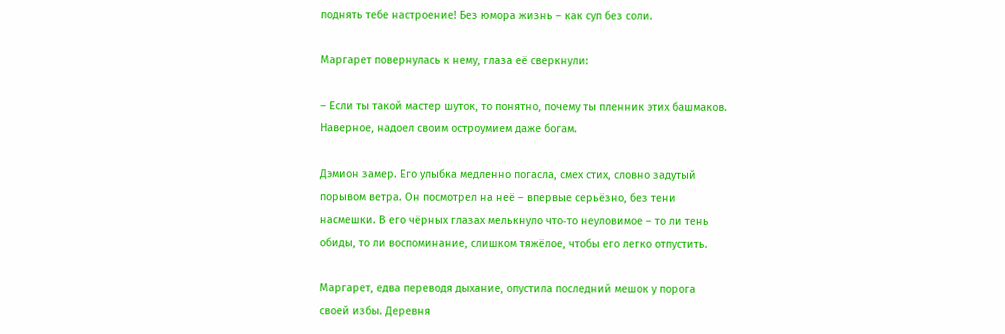поднять тебе настроение! Без юмора жизнь – как суп без соли.

Маргарет повернулась к нему, глаза её сверкнули:

– Если ты такой мастер шуток, то понятно, почему ты пленник этих башмаков. Наверное, надоел своим остроумием даже богам.

Дэмион замер. Его улыбка медленно погасла, смех стих, словно задутый порывом ветра. Он посмотрел на неё – впервые серьёзно, без тени насмешки. В его чёрных глазах мелькнуло что‑то неуловимое – то ли тень обиды, то ли воспоминание, слишком тяжёлое, чтобы его легко отпустить.

Маргарет, едва переводя дыхание, опустила последний мешок у порога своей избы. Деревня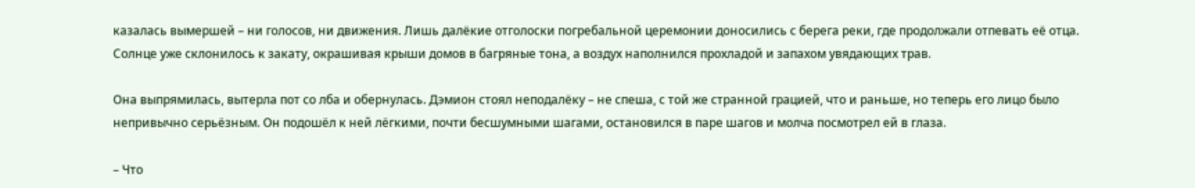казалась вымершей – ни голосов, ни движения. Лишь далёкие отголоски погребальной церемонии доносились с берега реки, где продолжали отпевать её отца. Солнце уже склонилось к закату, окрашивая крыши домов в багряные тона, а воздух наполнился прохладой и запахом увядающих трав.

Она выпрямилась, вытерла пот со лба и обернулась. Дэмион стоял неподалёку – не спеша, с той же странной грацией, что и раньше, но теперь его лицо было непривычно серьёзным. Он подошёл к ней лёгкими, почти бесшумными шагами, остановился в паре шагов и молча посмотрел ей в глаза.

– Что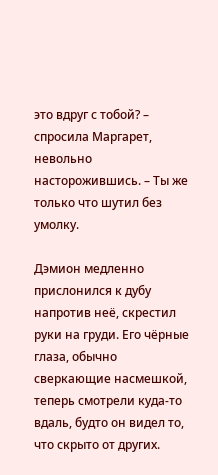это вдруг с тобой? – спросила Маргарет, невольно насторожившись. – Ты же только что шутил без умолку.

Дэмион медленно прислонился к дубу напротив неё, скрестил руки на груди. Его чёрные глаза, обычно сверкающие насмешкой, теперь смотрели куда‑то вдаль, будто он видел то, что скрыто от других.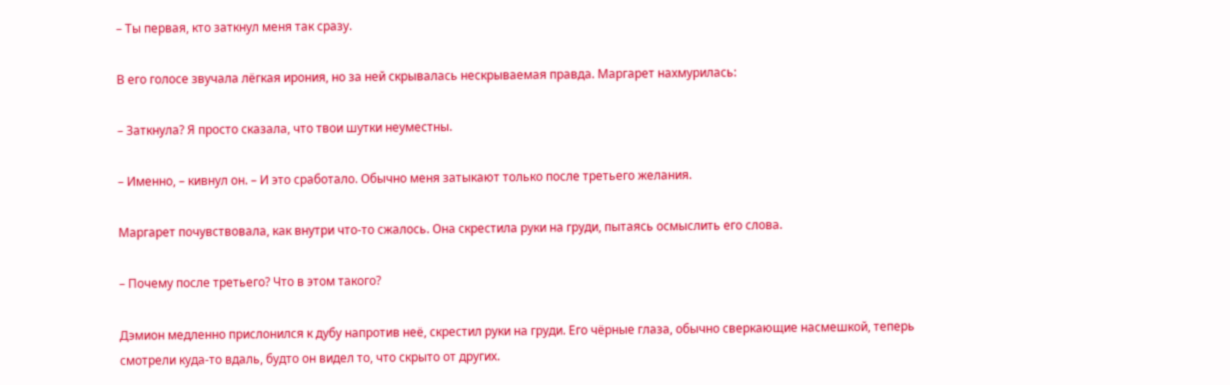– Ты первая, кто заткнул меня так сразу.

В его голосе звучала лёгкая ирония, но за ней скрывалась нескрываемая правда. Маргарет нахмурилась:

– Заткнула? Я просто сказала, что твои шутки неуместны.

– Именно, – кивнул он. – И это сработало. Обычно меня затыкают только после третьего желания.

Маргарет почувствовала, как внутри что‑то сжалось. Она скрестила руки на груди, пытаясь осмыслить его слова.

– Почему после третьего? Что в этом такого?

Дэмион медленно прислонился к дубу напротив неё, скрестил руки на груди. Его чёрные глаза, обычно сверкающие насмешкой, теперь смотрели куда‑то вдаль, будто он видел то, что скрыто от других.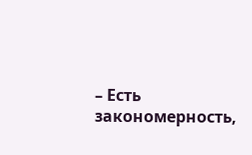– Есть закономерность,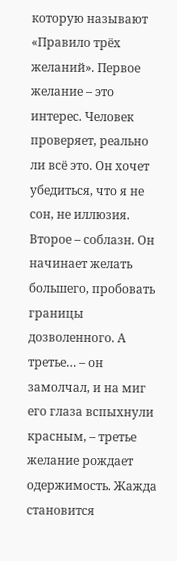которую называют «Правило трёх желаний». Первое желание – это интерес. Человек проверяет, реально ли всё это. Он хочет убедиться, что я не сон, не иллюзия. Второе – соблазн. Он начинает желать большего, пробовать границы дозволенного. А третье… – он замолчал, и на миг его глаза вспыхнули красным, – третье желание рождает одержимость. Жажда становится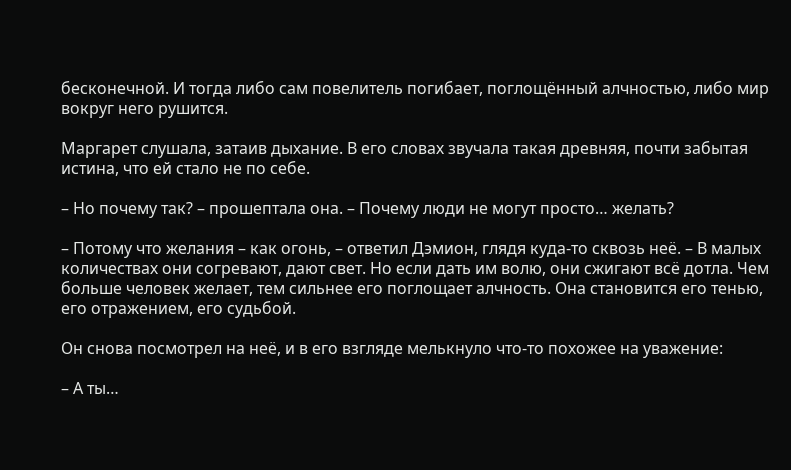бесконечной. И тогда либо сам повелитель погибает, поглощённый алчностью, либо мир вокруг него рушится.

Маргарет слушала, затаив дыхание. В его словах звучала такая древняя, почти забытая истина, что ей стало не по себе.

– Но почему так? – прошептала она. – Почему люди не могут просто… желать?

– Потому что желания – как огонь, – ответил Дэмион, глядя куда‑то сквозь неё. – В малых количествах они согревают, дают свет. Но если дать им волю, они сжигают всё дотла. Чем больше человек желает, тем сильнее его поглощает алчность. Она становится его тенью, его отражением, его судьбой.

Он снова посмотрел на неё, и в его взгляде мелькнуло что‑то похожее на уважение:

– А ты…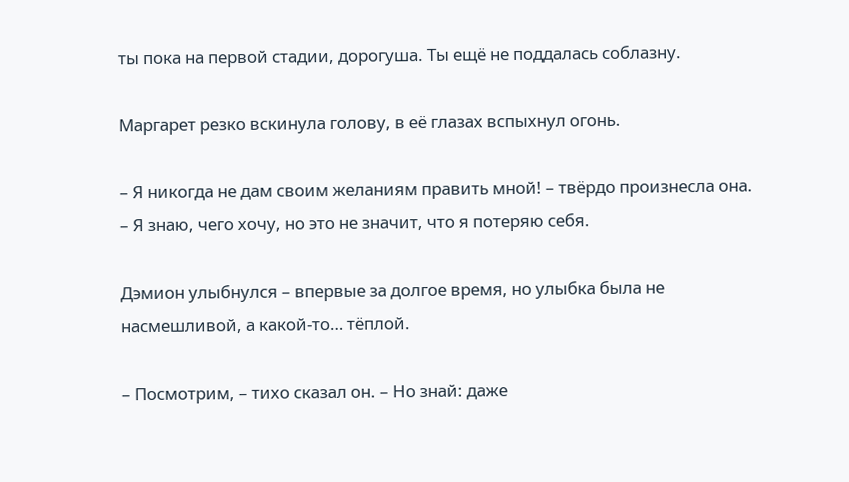ты пока на первой стадии, дорогуша. Ты ещё не поддалась соблазну.

Маргарет резко вскинула голову, в её глазах вспыхнул огонь.

– Я никогда не дам своим желаниям править мной! – твёрдо произнесла она. – Я знаю, чего хочу, но это не значит, что я потеряю себя.

Дэмион улыбнулся – впервые за долгое время, но улыбка была не насмешливой, а какой‑то… тёплой.

– Посмотрим, – тихо сказал он. – Но знай: даже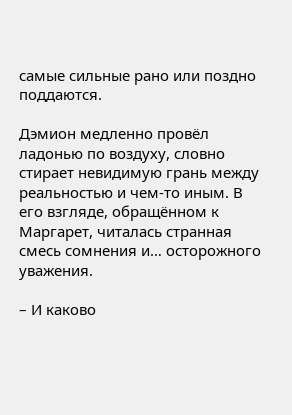самые сильные рано или поздно поддаются.

Дэмион медленно провёл ладонью по воздуху, словно стирает невидимую грань между реальностью и чем‑то иным. В его взгляде, обращённом к Маргарет, читалась странная смесь сомнения и… осторожного уважения.

– И каково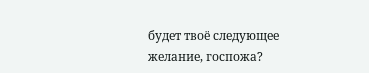будет твоё следующее желание, госпожа?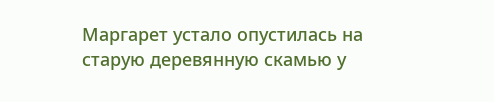Маргарет устало опустилась на старую деревянную скамью у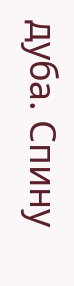дуба. Спину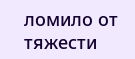ломило от тяжести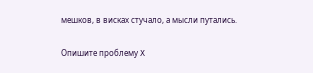мешков, в висках стучало, а мысли путались.

Опишите проблему X